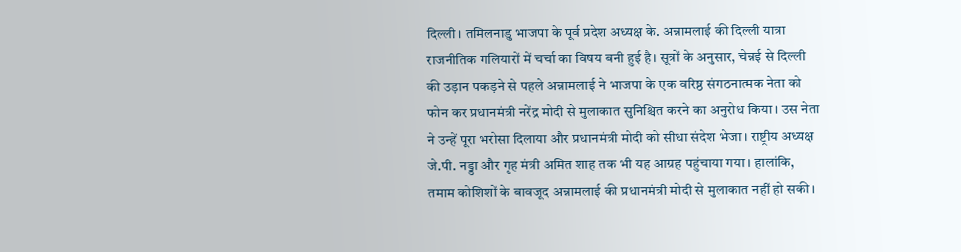दिल्ली। तमिलनाडु भाजपा के पूर्व प्रदेश अध्यक्ष के. अन्नामलाई की दिल्ली यात्रा राजनीतिक गलियारों में चर्चा का विषय बनी हुई है। सूत्रों के अनुसार, चेन्नई से दिल्ली की उड़ान पकड़ने से पहले अन्नामलाई ने भाजपा के एक वरिष्ठ संगठनात्मक नेता को फोन कर प्रधानमंत्री नरेंद्र मोदी से मुलाकात सुनिश्चित करने का अनुरोध किया। उस नेता ने उन्हें पूरा भरोसा दिलाया और प्रधानमंत्री मोदी को सीधा संदेश भेजा। राष्ट्रीय अध्यक्ष जे.पी. नड्डा और गृह मंत्री अमित शाह तक भी यह आग्रह पहुंचाया गया। हालांकि, तमाम कोशिशों के बावजूद अन्नामलाई की प्रधानमंत्री मोदी से मुलाकात नहीं हो सकी।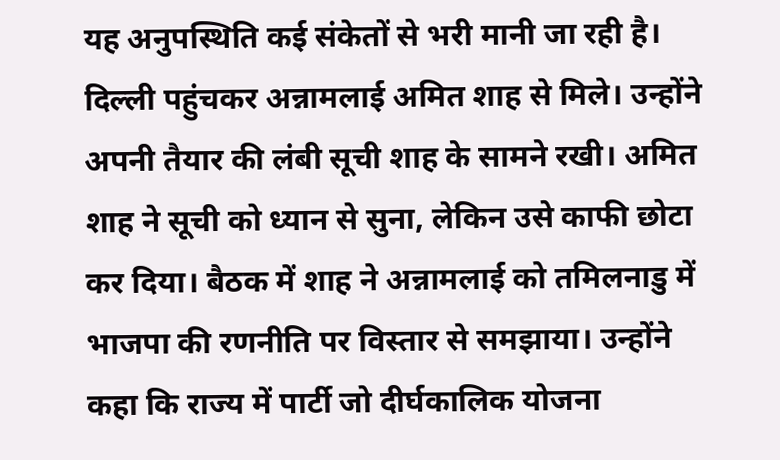यह अनुपस्थिति कई संकेतों से भरी मानी जा रही है।
दिल्ली पहुंचकर अन्नामलाई अमित शाह से मिले। उन्होंने अपनी तैयार की लंबी सूची शाह के सामने रखी। अमित शाह ने सूची को ध्यान से सुना, लेकिन उसे काफी छोटा कर दिया। बैठक में शाह ने अन्नामलाई को तमिलनाडु में भाजपा की रणनीति पर विस्तार से समझाया। उन्होंने कहा कि राज्य में पार्टी जो दीर्घकालिक योजना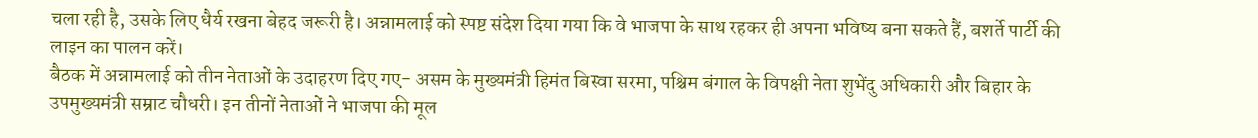चला रही है, उसके लिए धैर्य रखना बेहद जरूरी है। अन्नामलाई को स्पष्ट संदेश दिया गया कि वे भाजपा के साथ रहकर ही अपना भविष्य बना सकते हैं, बशर्ते पार्टी की लाइन का पालन करें।
बैठक में अन्नामलाई को तीन नेताओं के उदाहरण दिए गए- असम के मुख्यमंत्री हिमंत बिस्वा सरमा, पश्चिम बंगाल के विपक्षी नेता शुभेंदु अधिकारी और बिहार के उपमुख्यमंत्री सम्राट चौधरी। इन तीनों नेताओं ने भाजपा की मूल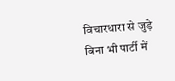विचारधारा से जुड़े बिना भी पार्टी में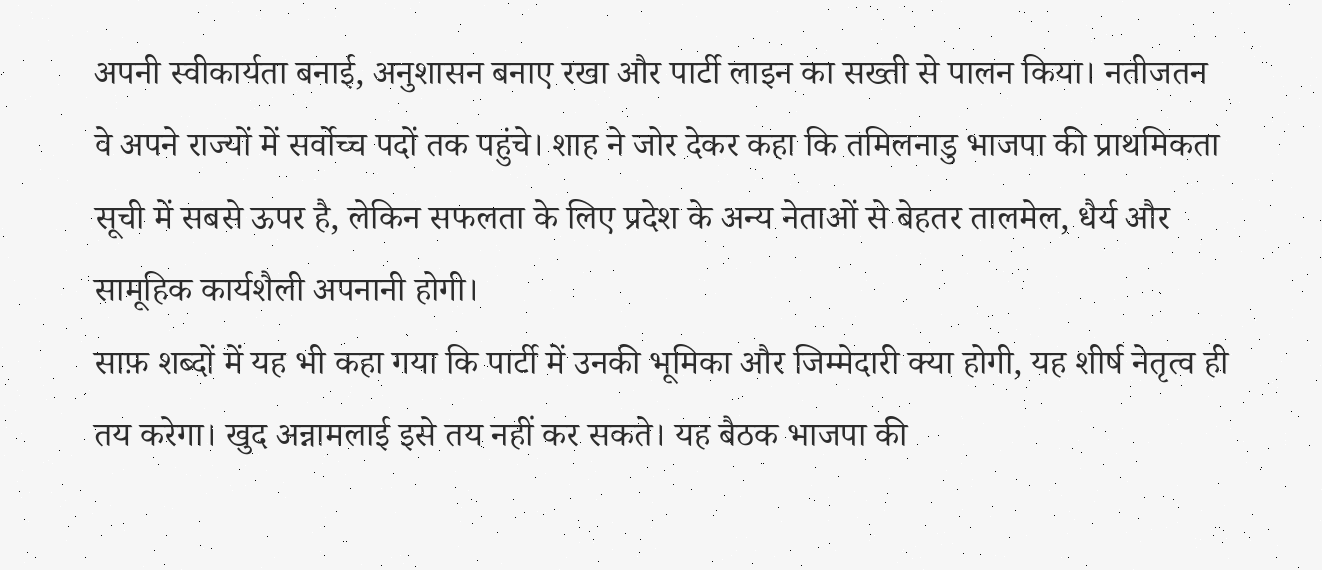अपनी स्वीकार्यता बनाई, अनुशासन बनाए रखा और पार्टी लाइन का सख्ती से पालन किया। नतीजतन वे अपने राज्यों में सर्वोच्च पदों तक पहुंचे। शाह ने जोर देकर कहा कि तमिलनाडु भाजपा की प्राथमिकता सूची में सबसे ऊपर है, लेकिन सफलता के लिए प्रदेश के अन्य नेताओं से बेहतर तालमेल, धैर्य और सामूहिक कार्यशैली अपनानी होगी।
साफ़ शब्दों में यह भी कहा गया कि पार्टी में उनकी भूमिका और जिम्मेदारी क्या होगी, यह शीर्ष नेतृत्व ही तय करेगा। खुद अन्नामलाई इसे तय नहीं कर सकते। यह बैठक भाजपा की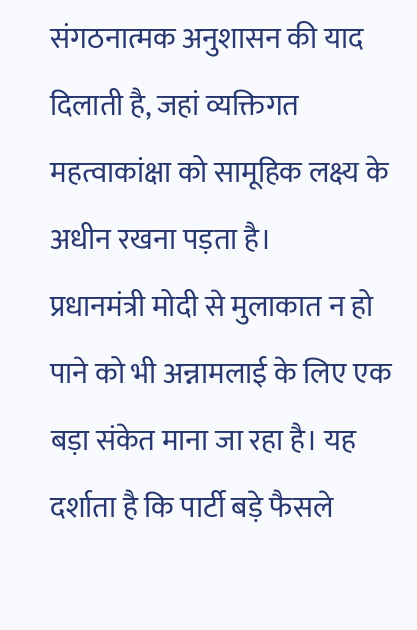संगठनात्मक अनुशासन की याद दिलाती है, जहां व्यक्तिगत महत्वाकांक्षा को सामूहिक लक्ष्य के अधीन रखना पड़ता है।
प्रधानमंत्री मोदी से मुलाकात न हो पाने को भी अन्नामलाई के लिए एक बड़ा संकेत माना जा रहा है। यह दर्शाता है कि पार्टी बड़े फैसले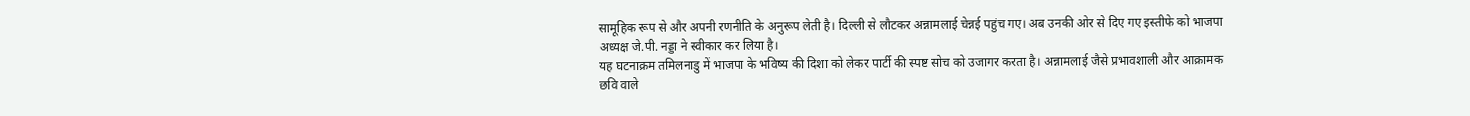सामूहिक रूप से और अपनी रणनीति के अनुरूप लेती है। दिल्ली से लौटकर अन्नामलाई चेन्नई पहुंच गए। अब उनकी ओर से दिए गए इस्तीफे को भाजपा अध्यक्ष जे.पी. नड्डा ने स्वीकार कर लिया है।
यह घटनाक्रम तमिलनाडु में भाजपा के भविष्य की दिशा को लेकर पार्टी की स्पष्ट सोच को उजागर करता है। अन्नामलाई जैसे प्रभावशाली और आक्रामक छवि वाले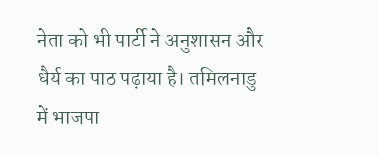नेता को भी पार्टी ने अनुशासन और धैर्य का पाठ पढ़ाया है। तमिलनाडु में भाजपा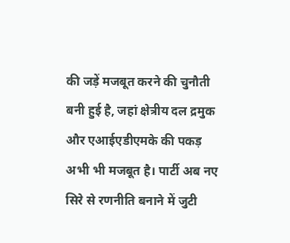की जड़ें मजबूत करने की चुनौती बनी हुई है, जहां क्षेत्रीय दल द्रमुक और एआईएडीएमके की पकड़ अभी भी मजबूत है। पार्टी अब नए सिरे से रणनीति बनाने में जुटी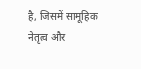है, जिसमें सामूहिक नेतृत्व और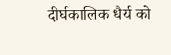दीर्घकालिक धैर्य को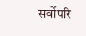सर्वोपरि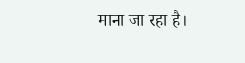माना जा रहा है।